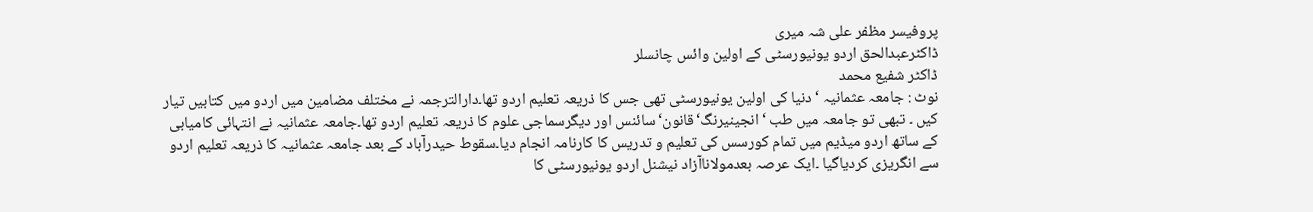پروفیسر مظفر علی شہ میری
ڈاکٹرعبدالحق اردو یونیورسٹی کے اولین وائس چانسلر
ڈاکٹر شفیع محمد
نوٹ : جامعہ عثمانیہ ‘ دنیا کی اولین یونیورسٹی تھی جس کا ذریعہ تعلیم اردو تھا۔دارالترجمہ نے مختلف مضامین میں اردو میں کتابیں تیار کیں ۔ تبھی تو جامعہ میں طب ‘انجینیرنگ‘قانون‘سائنس اور دیگرسماجی علوم کا ذریعہ تعلیم اردو تھا۔جامعہ عثمانیہ نے انتہائی کامیابی کے ساتھ اردو میڈیم میں تمام کورسس کی تعلیم و تدریس کا کارنامہ انجام دیا۔سقوط حیدرآباد کے بعد جامعہ عثمانیہ کا ذریعہ تعلیم اردو سے انگریزی کردیاگیا ۔ایک عرصہ بعدمولاناآزاد نیشنل اردو یونیورسٹی کا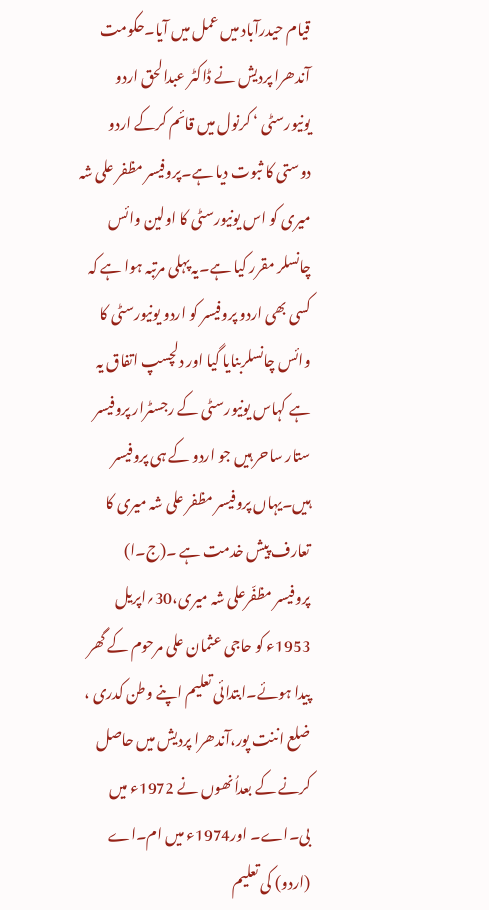قیام حیدرآباد میں عمل میں آیا۔حکومت آندھرا پردیش نے ڈاکٹر عبدالحق اردو یونیورسٹی ‘ کرنول میں قائم کرکے اردو دوستی کا ثبوت دیا ہے۔پروفیسر مظفر علی شہ میری کو اس یونیورسٹی کا اولین وائس چانسلر مقرر کیا ہے۔یہ پہلی مرتبہ ہوا ہے کہ کسی بھی اردو پروفیسر کو اردو یونیورسٹی کا وائس چانسلربنایا گیا اور دلچسپ اتفاق یہ ہے کہاس یونیورسٹی کے رجسٹرار پروفیسر ستار ساحر ہیں جو اردو کے ہی پروفیسر ہیں۔یہاں پروفیسر مظفر علی شہ میری کا تعارف پیش خدمت ہے ۔(ج۔ا)
پروفیسر مظفّرعلی شہ میری،30؍اپریل 1953ء کو حاجی عثمان علی مرحوم کے گھر پیدا ہوئے۔ابتدائی تعلیم اپنے وطن کدری ، ضلع اننت پور،آندھرا پردیش میں حاصل کرنے کے بعداُنھوں نے 1972ء میں بی۔اے۔ اور1974ء میں ام۔اے (اردو) کی تعلیم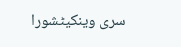سری وینکیٹشورا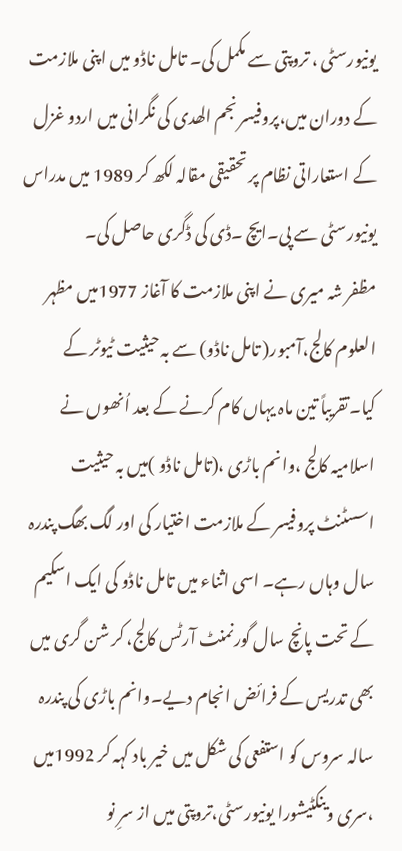یونیورسٹی ، تروپتی سے مکمل کی۔ تامل ناڈو میں اپنی ملازمت کے دوران میں،پروفیسر نجم الھدی کی نگرانی میں اردو غزل کے استعاراتی نظام پر تحقیقی مقالہ لکھ کر 1989 میں مدراس یونیورسٹی سے پی۔ایچ ۔ڈی کی ڈگری حاصل کی۔
مظفر شہ میری نے اپنی ملازمت کا آغاز 1977میں مظہر العلوم کالج،آمبور( تامل ناڈو) سے بہ حیثیت ٹیوٹر کے کیا۔تقریباً تین ماہ یہاں کام کرنے کے بعد اُنھوں نے اسلامیہ کالج ،وانم باڑی ،(تامل ناڈو )میں بہ حیثیت اسسٹنٹ پروفیسر کے ملازمت اختیار کی اور لگ بھگ پندرہ سال وہاں رہے۔ اسی اثناء میں تامل ناڈو کی ایک اسکیم کے تحت پانچ سال گورنمنٹ آرٹس کالج، کر شن گری میں بھی تدریس کے فرائض انجام دیے۔وانم باڑی کی پندرہ سالہ سروس کو استفعی کی شکل میں خیر باد کہہ کر 1992میں ،سری وینکٹیشورا یونیورسٹی،تروپتی میں از سرِ نو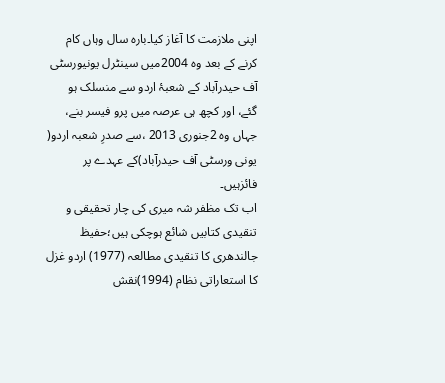اپنی ملازمت کا آغاز کیا۔بارہ سال وہاں کام کرنے کے بعد وہ 2004میں سینٹرل یونیورسٹی آف حیدرآباد کے شعبۂ اردو سے منسلک ہو گئے، اور کچھ ہی عرصہ میں پرو فیسر بنے، جہاں وہ 2جنوری 2013 ،سے صدرِ شعبہ اردو( یونی ورسٹی آف حیدرآباد)کے عہدے پر فائزہیں۔
اب تک مظفر شہ میری کی چار تحقیقی و تنقیدی کتابیں شائع ہوچکی ہیں؛حفیظ جالندھری کا تنقیدی مطالعہ (1977) اردو غزل کا استعاراتی نظام (1994)نقش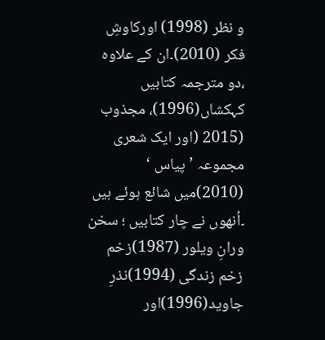و نظر (1998) اورکاوشِ فکر (2010)۔ان کے علاوہ ،دو مترجمہ کتابیں کہکشاں(1996)، مجذوب (2015 (اور ایک شعری مجموعہ ’پیاس ‘ (2010)میں شائع ہوئے ہیں ۔اُنھوں نے چار کتابیں ؛ سخن ورانِ ویلور (1987)زخم زخم زندگی (1994)نذرِ جاوید(1996)اور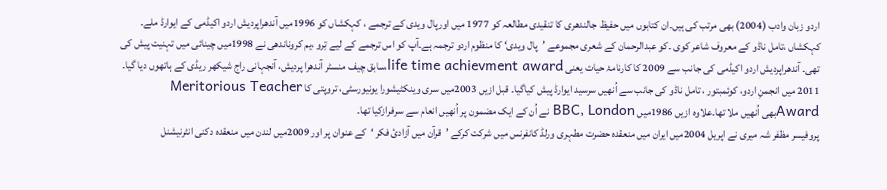اردو زبان وادب (2004) بھی مرتب کی ہیں۔ان کتابوں میں حفیظ جالندھری کا تنقیدی مطالعہ کو 1977 میں اورپال ویدی کے ترجمے ، کہکشاں کو 1996میں آندھراپردیش اردو اکیڈمی کے ایوارڈ ملے۔ کہکشاں ،تامل ناڈو کے معروف شاعر کوی ۔کو عبدالرحمان کے شعری مجموعے ’پال ویدی‘ کا منظوم اردو ترجمہ ہے۔آپ کو اس ترجمے کے لیے تِرو ،یم کروناندھی نے 1998میں چینائی میں تہنیت پیش کی تھی۔ آندھراپردیش اردو اکیڈمی کی جانب سے 2009 کا کارنامۂ حیات یعنی life time achievment award،سابق چیف منسٹر آندھرا پردیش، آنجہانی راج شیکھر ریڈی کے ہاتھوں دیا گیا۔ 2011 میں انجمنِ اردو، کوئمبتور ، تامل ناڈو کی جانب سے اُنھیں سرسید ایوارڈ پیش کیاگیا۔ قبل ازیں 2003میں سری وینکٹیشورا یونیورسٹی، تروپتی کا Meritorious Teacher Awardبھی اُنھیں ملا تھا۔علاوہ ازیں 1986میں BBC, London نے اُن کے ایک مضمون پر اُنھیں انعام سے سرفرازکیا تھا۔
پروفیسر مظفر شہ میری نے اپریل 2004میں ایران میں منعقدہ حضرت مطہری ورلڈ کانفرنس میں شرکت کرکے ’قرآن میں آزادئ فکر ‘کے عنوان پر اور 2009میں لندن میں منعقدہ دکنی انٹرنیشنل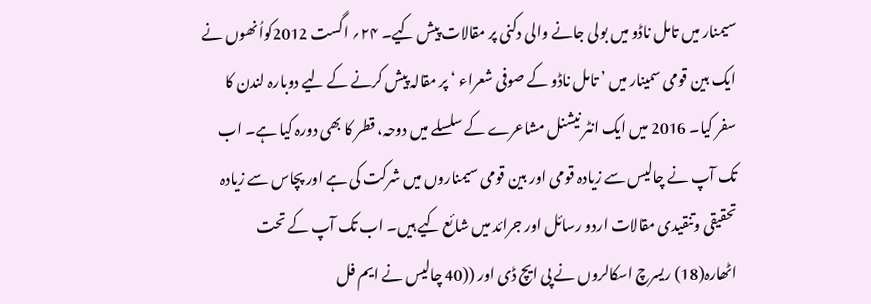سیمنار میں تامل ناڈو میں بولی جانے والی دکنی پر مقالات پیش کیے۔ ۲۴؍ اگست 2012کواُنھوں نے ایک بین قومی سمینار میں ’ تامل ناڈو کے صوفی شعراء ‘ پر مقالہ پیش کرنے کے لیے دوبارہ لندن کا سفر کیا۔ 2016 میں ایک انٹر نیشنل مشاعرے کے سلسلے میں دوحہ، قطر کا بھی دورہ کیا ہے۔ اب تک آپ نے چالیس سے زیادہ قومی اور بین قومی سیمناروں میں شرکت کی ہے اور پچاس سے زیادہ تحقیقی وتنقیدی مقالات اردو رسائل اور جرائد میں شائع کیے ہیں۔ اب تک آپ کے تحت اٹھارہ(18) ریسرچ اسکالروں نے پی ایچ ڈی اور ((40 چالیس نے ایم فل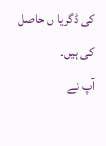کی ڈگریا ں حاصل کی ہیں۔
آپ نے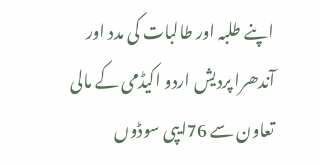اپنے طلبہ اور طالبات کی مدد اور آندھرا پردیش اردو اکیڈمی کے مالی تعاون سے 76ایپی سوڈوں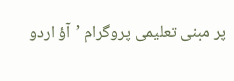پر مبنی تعلیمی پروگرام ’آؤ اردو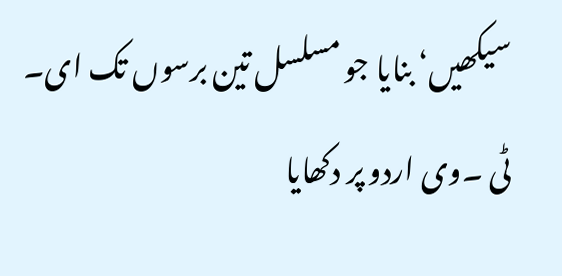سیکھیں‘ بنایا جو مسلسل تین برسوں تک ای۔ ٹی ۔وی اردو پر دکھایا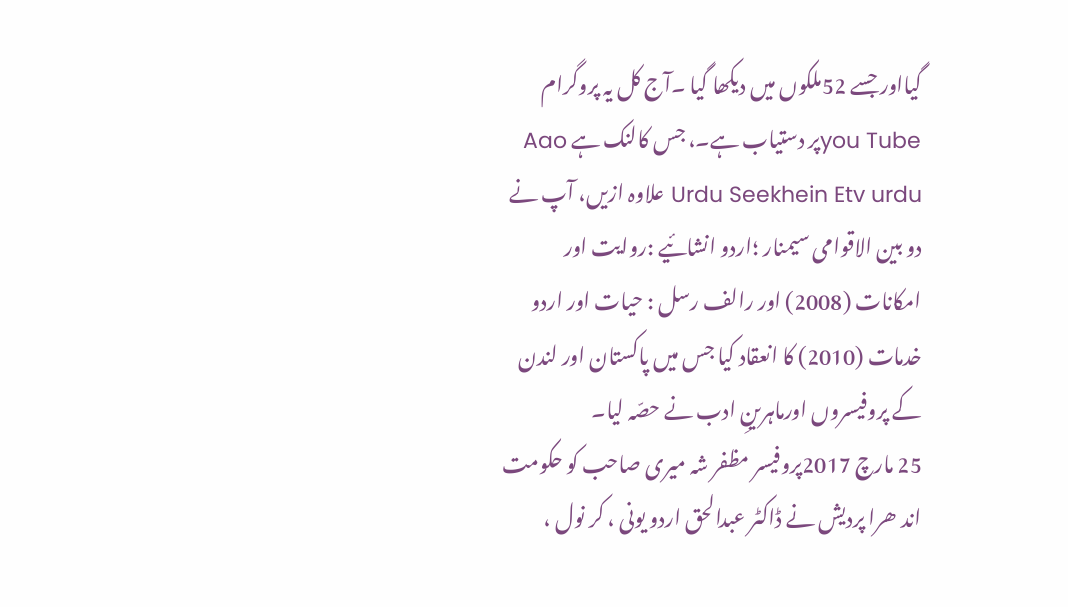گیااور جسے 52ملکوں میں دیکھا گیا ۔آج کل یہ پروگرام you Tubeپر دستیاب ہے۔، جس کالنک ہے Aao Urdu Seekhein Etv urdu علاوہ ازیں، آپ نے دو بین الاقوامی سیمنار ؛اردو انشائیے :روایت اور امکانات (2008) اور رالف رسل : حیات اور اردو خدمات (2010) کا انعقاد کیا جس میں پاکستان اور لندن کے پروفیسروں اورماہرینِ ادب نے حصّہ لیا۔
25 مارچ 2017پروفیسر مظفر شہ میری صاحب کو حکومت اند ھرا پردیش نے ڈاکٹر عبدالحق اردو یونی ، کر نول ،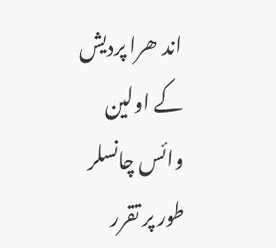اند ھرا پردیش کے اولین وائس چانسلر طور پر تقرر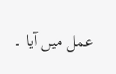عمل میں آیا ۔